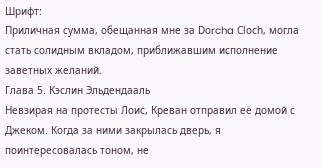Шрифт:
Приличная сумма, обещанная мне за Dоrcha Сlоch, могла стать солидным вкладом, приближавшим исполнение заветных желаний.
Глава 5. Кэслин Эльдендааль
Невзирая на протесты Лоис, Креван отправил её домой с Джеком. Когда за ними закрылась дверь, я поинтересовалась тоном, не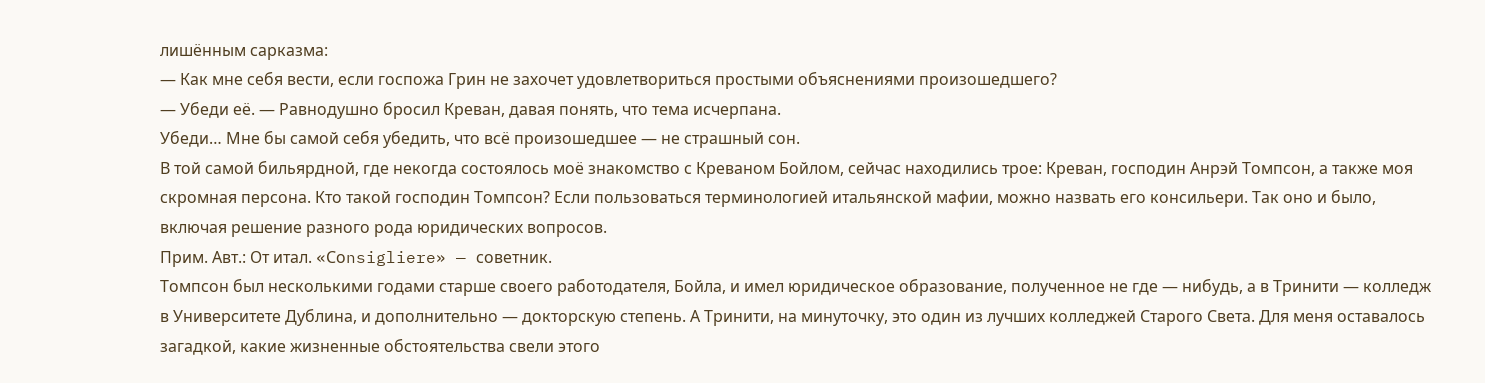лишённым сарказма:
— Как мне себя вести, если госпожа Грин не захочет удовлетвориться простыми объяснениями произошедшего?
— Убеди её. — Равнодушно бросил Креван, давая понять, что тема исчерпана.
Убеди… Мне бы самой себя убедить, что всё произошедшее — не страшный сон.
В той самой бильярдной, где некогда состоялось моё знакомство с Креваном Бойлом, сейчас находились трое: Креван, господин Анрэй Томпсон, а также моя скромная персона. Кто такой господин Томпсон? Если пользоваться терминологией итальянской мафии, можно назвать его консильери. Так оно и было, включая решение разного рода юридических вопросов.
Прим. Авт.: От итал. «Cоnsigliere» — советник.
Томпсон был несколькими годами старше своего работодателя, Бойла, и имел юридическое образование, полученное не где — нибудь, а в Тринити — колледж в Университете Дублина, и дополнительно — докторскую степень. А Тринити, на минуточку, это один из лучших колледжей Старого Света. Для меня оставалось загадкой, какие жизненные обстоятельства свели этого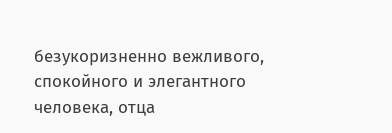безукоризненно вежливого, спокойного и элегантного человека, отца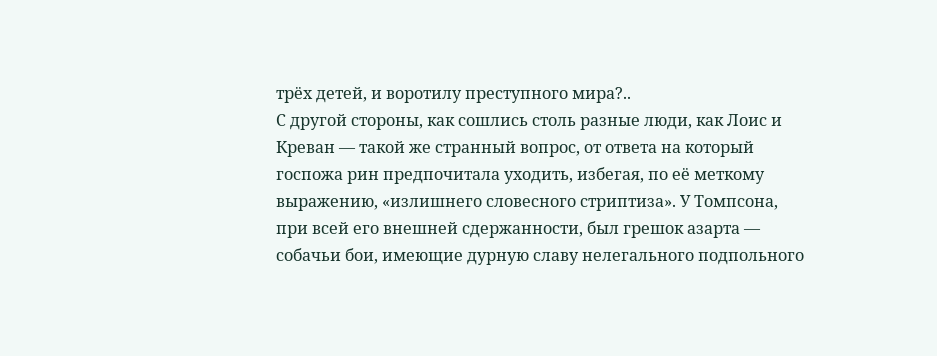трёх детей, и воротилу преступного мира?..
С другой стороны, как сошлись столь разные люди, как Лоис и Креван — такой же странный вопрос, от ответа на который госпожа рин предпочитала уходить, избегая, по её меткому выражению, «излишнего словесного стриптиза». У Томпсона, при всей его внешней сдержанности, был грешок азарта — собачьи бои, имеющие дурную славу нелегального подпольного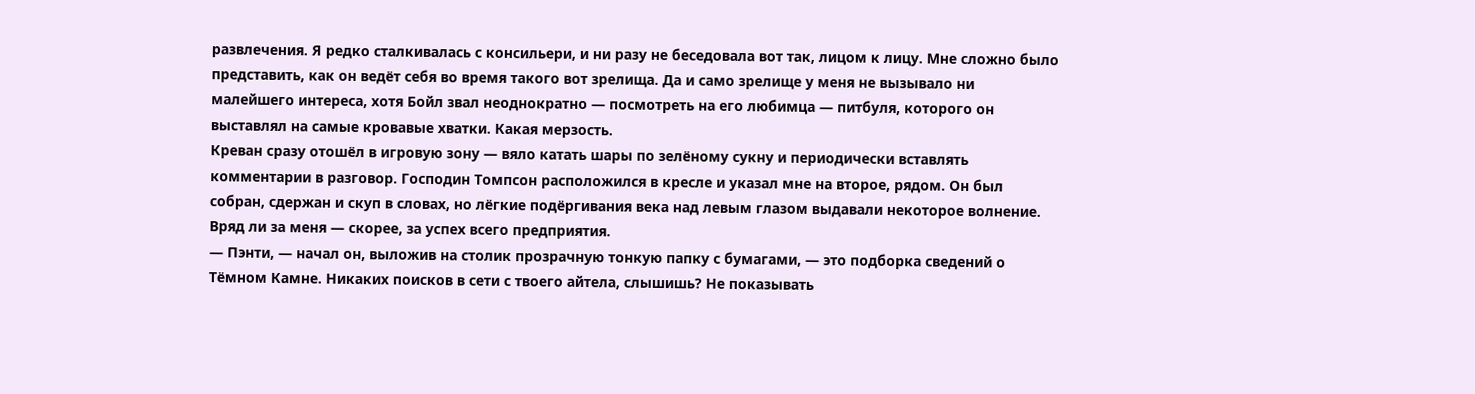развлечения. Я редко сталкивалась с консильери, и ни разу не беседовала вот так, лицом к лицу. Мне сложно было представить, как он ведёт себя во время такого вот зрелища. Да и само зрелище у меня не вызывало ни малейшего интереса, хотя Бойл звал неоднократно — посмотреть на его любимца — питбуля, которого он выставлял на самые кровавые хватки. Какая мерзость.
Креван сразу отошёл в игровую зону — вяло катать шары по зелёному сукну и периодически вставлять комментарии в разговор. Господин Томпсон расположился в кресле и указал мне на второе, рядом. Он был собран, сдержан и скуп в словах, но лёгкие подёргивания века над левым глазом выдавали некоторое волнение. Вряд ли за меня — скорее, за успех всего предприятия.
— Пэнти, — начал он, выложив на столик прозрачную тонкую папку с бумагами, — это подборка сведений о Тёмном Камне. Никаких поисков в сети с твоего айтела, слышишь? Не показывать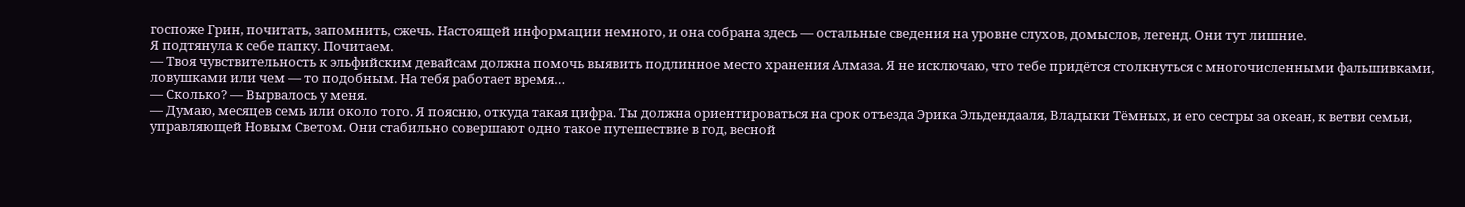госпоже Грин, почитать, запомнить, сжечь. Настоящей информации немного, и она собрана здесь — остальные сведения на уровне слухов, домыслов, легенд. Они тут лишние.
Я подтянула к себе папку. Почитаем.
— Твоя чувствительность к эльфийским девайсам должна помочь выявить подлинное место хранения Алмаза. Я не исключаю, что тебе придётся столкнуться с многочисленными фальшивками, ловушками или чем — то подобным. На тебя работает время…
— Сколько? — Вырвалось у меня.
— Думаю, месяцев семь или около того. Я поясню, откуда такая цифра. Tы должна ориентироваться на срок отъезда Эрика Эльдендааля, Владыки Тёмных, и его сестры за океан, к ветви семьи, управляющей Новым Светом. Они стабильно совершают одно такое путешествие в год, весной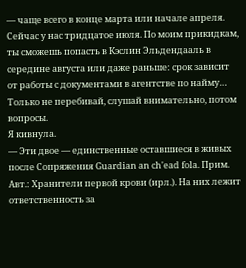— чаще всего в конце марта или начале апреля. Сейчас у нас тридцатое июля. По моим прикидкам, ты сможешь попасть в Кэслин Эльдендааль в середине августа или даже раньше: срок зависит от работы с документами в агентстве по найму… Только не перебивай, слушай внимательно, потом вопросы.
Я кивнула.
— Эти двое — единственные оставшиеся в живых после Сопряжения Guardian an ch'ead fоla. Прим. Авт.: Хранители первой крови (ирл.). На них лежит ответственность за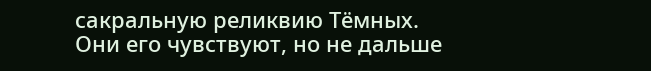сакральную реликвию Тёмных. Они его чувствуют, но не дальше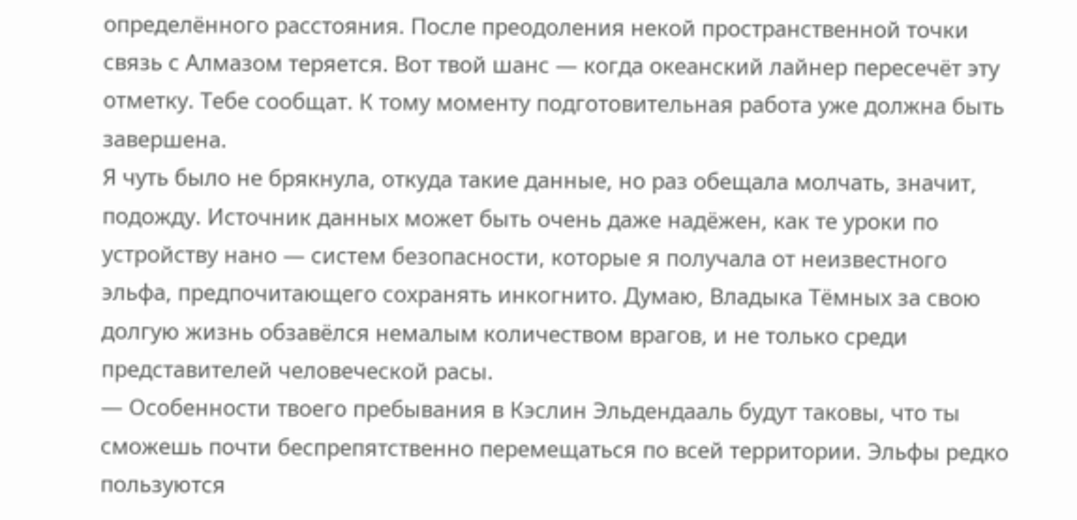определённого расстояния. После преодоления некой пространственной точки связь с Алмазом теряется. Вот твой шанс — когда океанский лайнер пересечёт эту отметку. Тебе сообщат. К тому моменту подготовительная работа уже должна быть завершена.
Я чуть было не брякнула, откуда такие данные, но раз обещала молчать, значит, подожду. Источник данных может быть очень даже надёжен, как те уроки по устройству нано — систем безопасности, которые я получала от неизвестного эльфа, предпочитающего сохранять инкогнито. Думаю, Владыка Тёмных за свою долгую жизнь обзавёлся немалым количеством врагов, и не только среди представителей человеческой расы.
— Особенности твоего пребывания в Кэслин Эльдендааль будут таковы, что ты сможешь почти беспрепятственно перемещаться по всей территории. Эльфы редко пользуются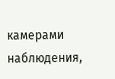камерами наблюдения,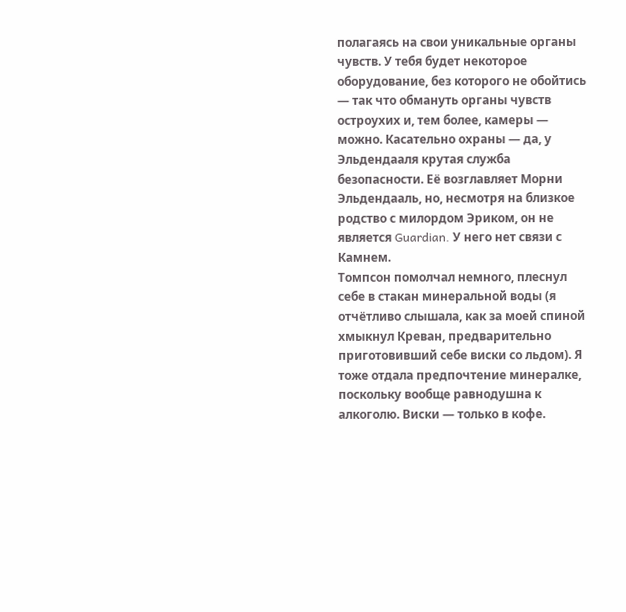полагаясь на свои уникальные органы чувств. У тебя будет некоторое оборудование, без которого не обойтись — так что обмануть органы чувств остроухих и, тем более, камеры — можно. Касательно охраны — да, у Эльдендааля крутая служба безопасности. Её возглавляет Морни Эльдендааль, но, несмотря на близкое родство с милордом Эриком, он не является Guardian. У него нет связи с Камнем.
Томпсон помолчал немного, плеснул себе в стакан минеральной воды (я отчётливо слышала, как за моей спиной хмыкнул Креван, предварительно приготовивший себе виски со льдом). Я тоже отдала предпочтение минералке, поскольку вообще равнодушна к алкоголю. Виски — только в кофе.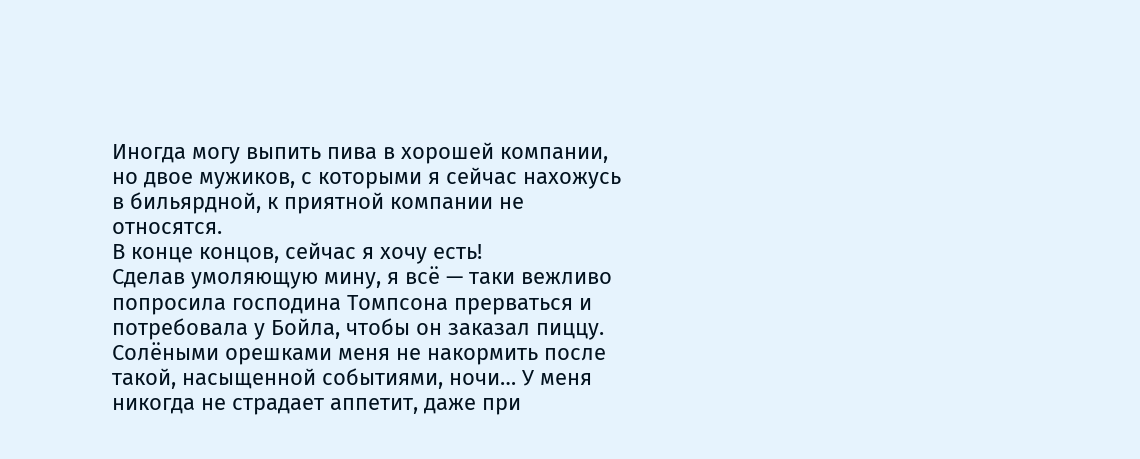Иногда могу выпить пива в хорошей компании, но двое мужиков, с которыми я сейчас нахожусь в бильярдной, к приятной компании не относятся.
В конце концов, сейчас я хочу есть!
Сделав умоляющую мину, я всё — таки вежливо попросила господина Томпсона прерваться и потребовала у Бойла, чтобы он заказал пиццу. Солёными орешками меня не накормить после такой, насыщенной событиями, ночи… У меня никогда не страдает аппетит, даже при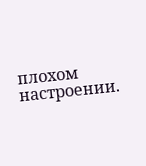плохом настроении.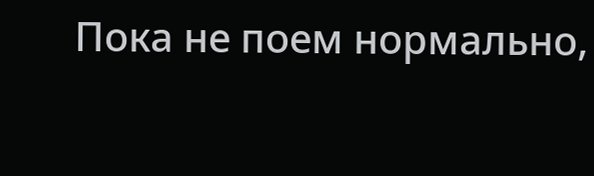Пока не поем нормально,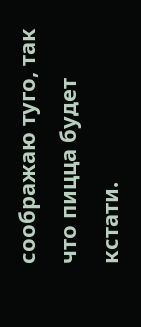соображаю туго, так что пицца будет кстати.